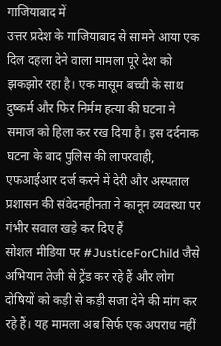गाजियाबाद में
उत्तर प्रदेश के गाजियाबाद से सामने आया एक दिल दहला देने वाला मामला पूरे देश को झकझोर रहा है। एक मासूम बच्ची के साथ दुष्कर्म और फिर निर्मम हत्या की घटना ने समाज को हिला कर रख दिया है। इस दर्दनाक घटना के बाद पुलिस की लापरवाही, एफआईआर दर्ज करने में देरी और अस्पताल प्रशासन की संवेदनहीनता ने कानून व्यवस्था पर गंभीर सवाल खड़े कर दिए हैं
सोशल मीडिया पर #JusticeForChild जैसे अभियान तेजी से ट्रेंड कर रहे हैं और लोग दोषियों को कड़ी से कड़ी सजा देने की मांग कर रहे हैं। यह मामला अब सिर्फ एक अपराध नहीं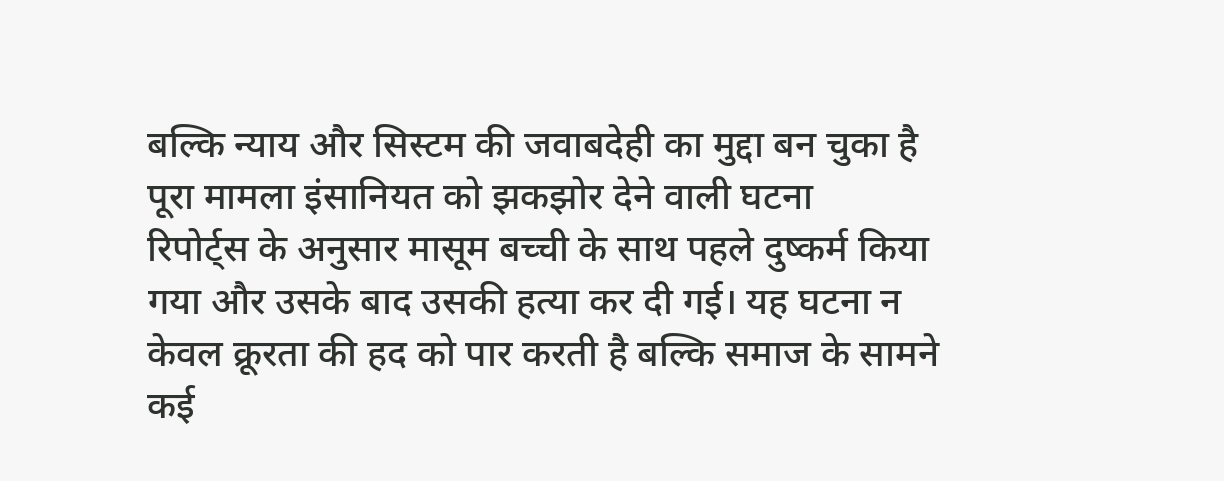बल्कि न्याय और सिस्टम की जवाबदेही का मुद्दा बन चुका है
पूरा मामला इंसानियत को झकझोर देने वाली घटना
रिपोर्ट्स के अनुसार मासूम बच्ची के साथ पहले दुष्कर्म किया गया और उसके बाद उसकी हत्या कर दी गई। यह घटना न केवल क्रूरता की हद को पार करती है बल्कि समाज के सामने कई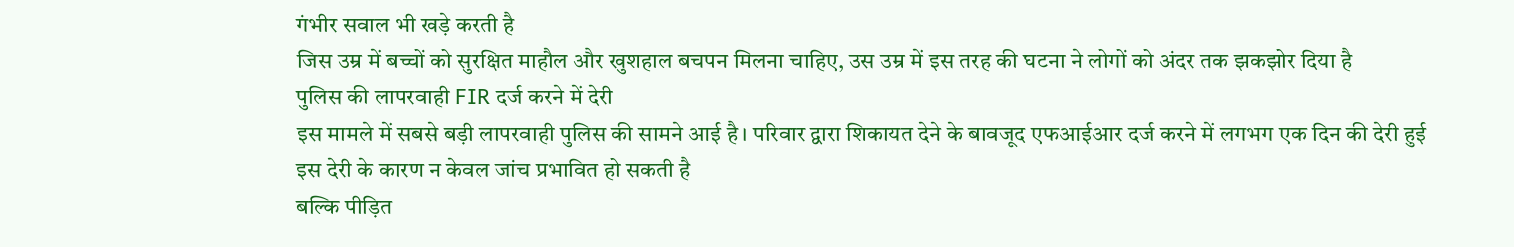गंभीर सवाल भी खड़े करती है
जिस उम्र में बच्चों को सुरक्षित माहौल और खुशहाल बचपन मिलना चाहिए, उस उम्र में इस तरह की घटना ने लोगों को अंदर तक झकझोर दिया है
पुलिस की लापरवाही FIR दर्ज करने में देरी
इस मामले में सबसे बड़ी लापरवाही पुलिस की सामने आई है। परिवार द्वारा शिकायत देने के बावजूद एफआईआर दर्ज करने में लगभग एक दिन की देरी हुई
इस देरी के कारण न केवल जांच प्रभावित हो सकती है
बल्कि पीड़ित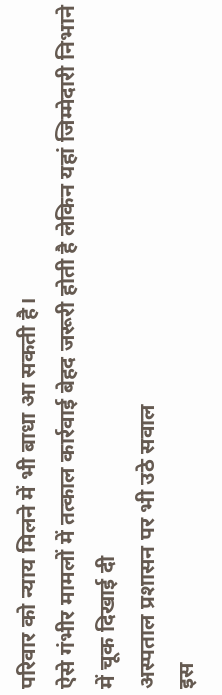परिवार को न्याय मिलने में भी बाधा आ सकती है।
ऐसे गंभीर मामलों में तत्काल कार्रवाई बेहद जरूरी होती है लेकिन यहां जिम्मेदारी निभाने में चूक दिखाई दी
अस्पताल प्रशासन पर भी उठे सवाल
इस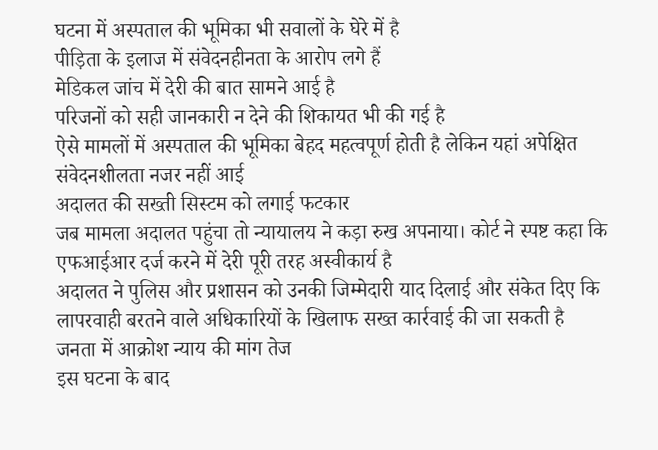घटना में अस्पताल की भूमिका भी सवालों के घेरे में है
पीड़िता के इलाज में संवेदनहीनता के आरोप लगे हैं
मेडिकल जांच में देरी की बात सामने आई है
परिजनों को सही जानकारी न देने की शिकायत भी की गई है
ऐसे मामलों में अस्पताल की भूमिका बेहद महत्वपूर्ण होती है लेकिन यहां अपेक्षित संवेदनशीलता नजर नहीं आई
अदालत की सख्ती सिस्टम को लगाई फटकार
जब मामला अदालत पहुंचा तो न्यायालय ने कड़ा रुख अपनाया। कोर्ट ने स्पष्ट कहा कि
एफआईआर दर्ज करने में देरी पूरी तरह अस्वीकार्य है
अदालत ने पुलिस और प्रशासन को उनकी जिम्मेदारी याद दिलाई और संकेत दिए कि
लापरवाही बरतने वाले अधिकारियों के खिलाफ सख्त कार्रवाई की जा सकती है
जनता में आक्रोश न्याय की मांग तेज
इस घटना के बाद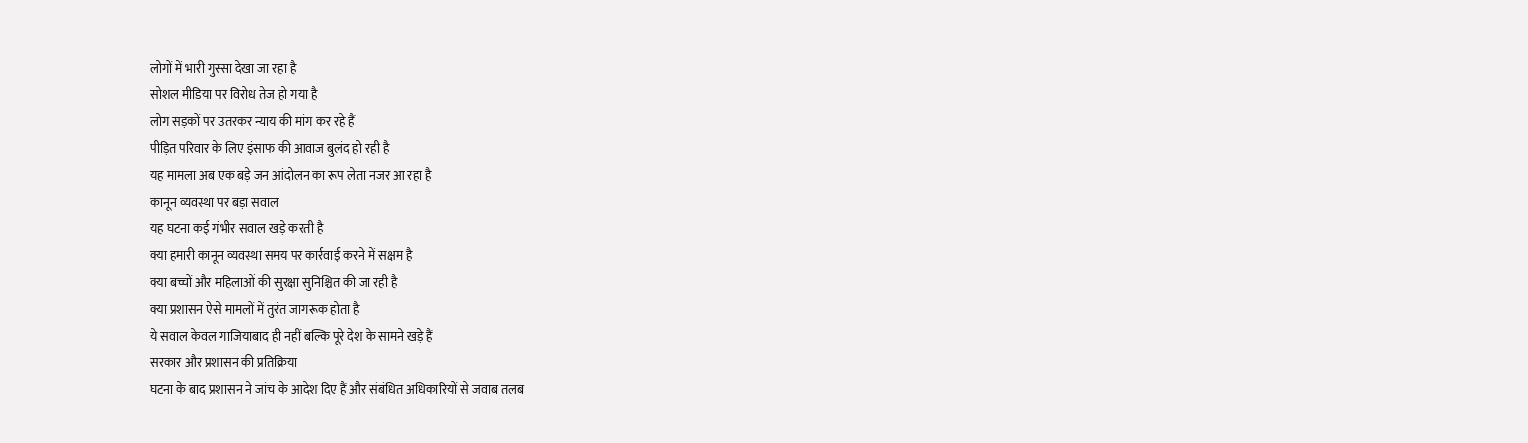लोगों में भारी गुस्सा देखा जा रहा है
सोशल मीडिया पर विरोध तेज हो गया है
लोग सड़कों पर उतरकर न्याय की मांग कर रहे हैं
पीड़ित परिवार के लिए इंसाफ की आवाज बुलंद हो रही है
यह मामला अब एक बड़े जन आंदोलन का रूप लेता नजर आ रहा है
कानून व्यवस्था पर बड़ा सवाल
यह घटना कई गंभीर सवाल खड़े करती है
क्या हमारी कानून व्यवस्था समय पर कार्रवाई करने में सक्षम है
क्या बच्चों और महिलाओं की सुरक्षा सुनिश्चित की जा रही है
क्या प्रशासन ऐसे मामलों में तुरंत जागरूक होता है
ये सवाल केवल गाजियाबाद ही नहीं बल्कि पूरे देश के सामने खड़े हैं
सरकार और प्रशासन की प्रतिक्रिया
घटना के बाद प्रशासन ने जांच के आदेश दिए हैं और संबंधित अधिकारियों से जवाब तलब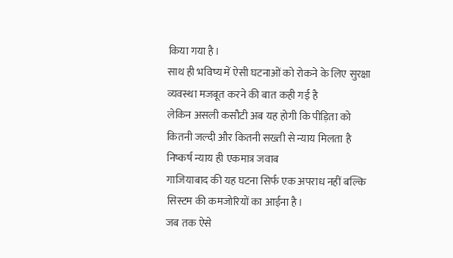किया गया है।
साथ ही भविष्य में ऐसी घटनाओं को रोकने के लिए सुरक्षा व्यवस्था मजबूत करने की बात कही गई है
लेकिन असली कसौटी अब यह होगी कि पीड़िता को कितनी जल्दी और कितनी सख्ती से न्याय मिलता है
निष्कर्ष न्याय ही एकमात्र जवाब
गाजियाबाद की यह घटना सिर्फ एक अपराध नहीं बल्कि सिस्टम की कमजोरियों का आईना है।
जब तक ऐसे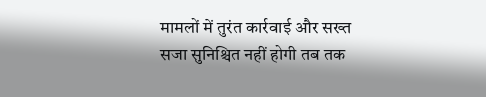मामलों में तुरंत कार्रवाई और सख्त सजा सुनिश्चित नहीं होगी तब तक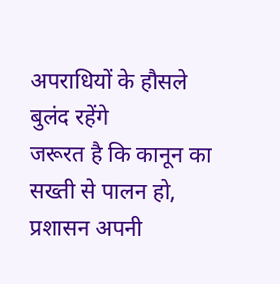अपराधियों के हौसले बुलंद रहेंगे
जरूरत है कि कानून का सख्ती से पालन हो, प्रशासन अपनी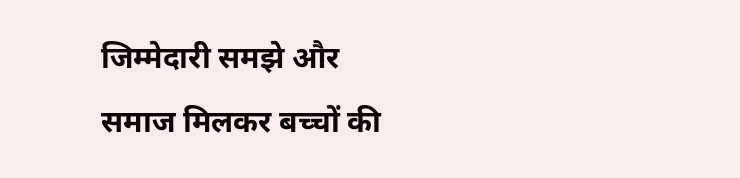जिम्मेदारी समझे और
समाज मिलकर बच्चों की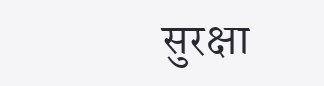सुरक्षा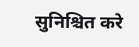सुनिश्चित करे